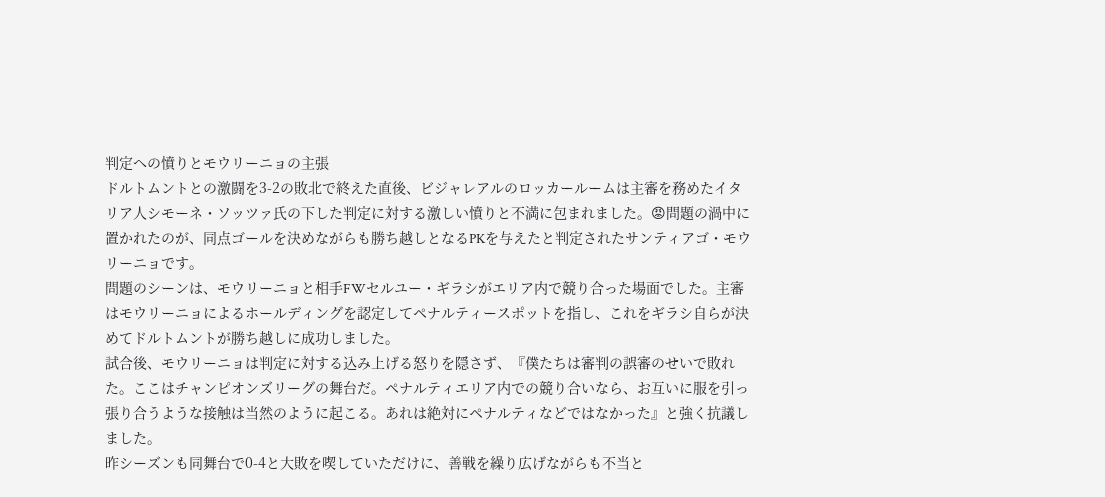判定への憤りとモウリーニョの主張
ドルトムントとの激闘を3-2の敗北で終えた直後、ビジャレアルのロッカールームは主審を務めたイタリア人シモーネ・ソッツァ氏の下した判定に対する激しい憤りと不満に包まれました。😡問題の渦中に置かれたのが、同点ゴールを決めながらも勝ち越しとなるPKを与えたと判定されたサンティアゴ・モウリーニョです。
問題のシーンは、モウリーニョと相手FWセルユー・ギラシがエリア内で競り合った場面でした。主審はモウリーニョによるホールディングを認定してペナルティースポットを指し、これをギラシ自らが決めてドルトムントが勝ち越しに成功しました。
試合後、モウリーニョは判定に対する込み上げる怒りを隠さず、『僕たちは審判の誤審のせいで敗れた。ここはチャンピオンズリーグの舞台だ。ペナルティエリア内での競り合いなら、お互いに服を引っ張り合うような接触は当然のように起こる。あれは絶対にペナルティなどではなかった』と強く抗議しました。
昨シーズンも同舞台で0-4と大敗を喫していただけに、善戦を繰り広げながらも不当と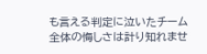も言える判定に泣いたチーム全体の悔しさは計り知れませ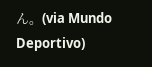ん。(via Mundo Deportivo)